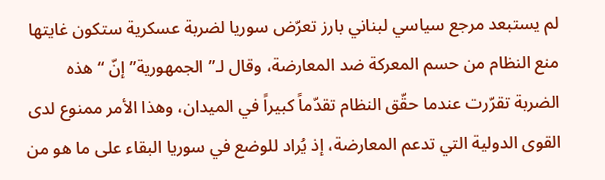لم يستبعد مرجع سياسي لبناني بارز تعرّض سوريا لضربة عسكرية ستكون غايتها منع النظام من حسم المعركة ضد المعارضة، وقال لـ”الجمهورية” إنّ “هذه الضربة تقرّرت عندما حقّق النظام تقدّماً كبيراً في الميدان، وهذا الأمر ممنوع لدى القوى الدولية التي تدعم المعارضة، إذ يُراد للوضع في سوريا البقاء على ما هو من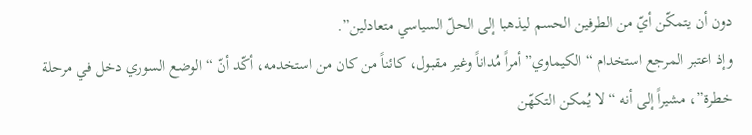دون أن يتمكّن أيّ من الطرفين الحسم ليذهبا إلى الحلّ السياسي متعادلين”.
وإذ اعتبر المرجع استخدام “الكيماوي” أمراً مُداناً وغير مقبول، كائناً من كان من استخدمه، أكّد أنّ “الوضع السوري دخل في مرحلة خطرة”، مشيراً إلى أنه “لا يُمكن التكهّن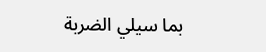بما سيلي الضربة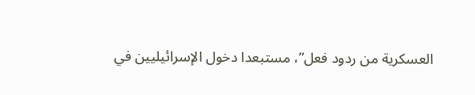العسكرية من ردود فعل”، مستبعدا دخول الإسرائيليين في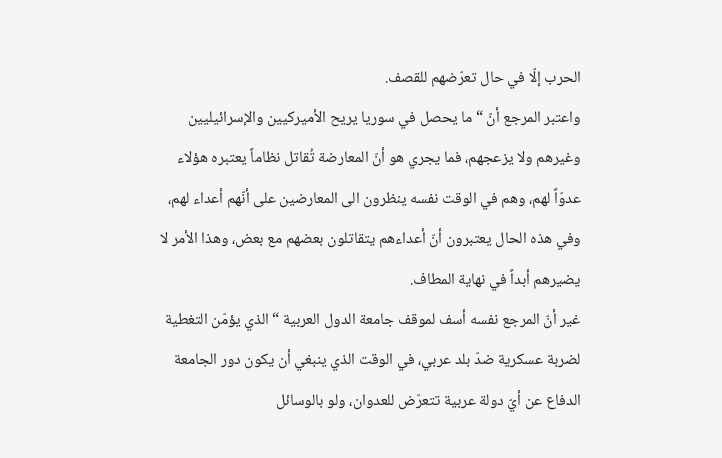الحرب إلّا في حال تعرّضهم للقصف.
واعتبر المرجع أنّ “ما يحصل في سوريا يريح الأميركيين والإسرائيليين وغيرهم ولا يزعجهم، فما يجري هو أنّ المعارضة تُقاتل نظاماً يعتبره هؤلاء عدوّاً لهم، وهم في الوقت نفسه ينظرون الى المعارضين على أنّهم أعداء لهم، وفي هذه الحال يعتبرون أنّ أعداءهم يتقاتلون بعضهم مع بعض، وهذا الأمر لا يضيرهم أبداً في نهاية المطاف.
غير أنّ المرجع نفسه أسف لموقف جامعة الدول العربية “الذي يؤمّن التغطية لضربة عسكرية ضدّ بلد عربي، في الوقت الذي ينبغي أن يكون دور الجامعة الدفاع عن أيّ دولة عربية تتعرّض للعدوان، ولو بالوسائل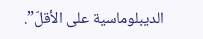الديبلوماسية على الأقلّ”.